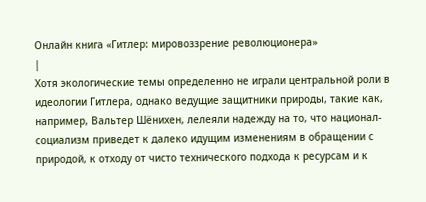Онлайн книга «Гитлер: мировоззрение революционера»
|
Хотя экологические темы определенно не играли центральной роли в идеологии Гитлера, однако ведущие защитники природы, такие как, например, Вальтер Шёнихен, лелеяли надежду на то, что национал-социализм приведет к далеко идущим изменениям в обращении с природой, к отходу от чисто технического подхода к ресурсам и к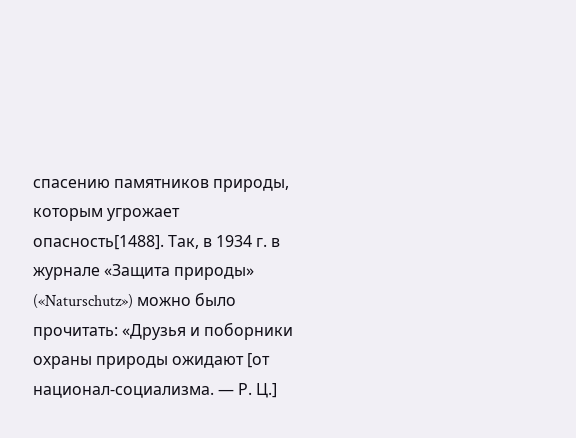спасению памятников природы, которым угрожает опасность[1488]. Так, в 1934 г. в журнале «Защита природы» («Naturschutz») можно было прочитать: «Друзья и поборники охраны природы ожидают [от национал-социализма. — Р. Ц.]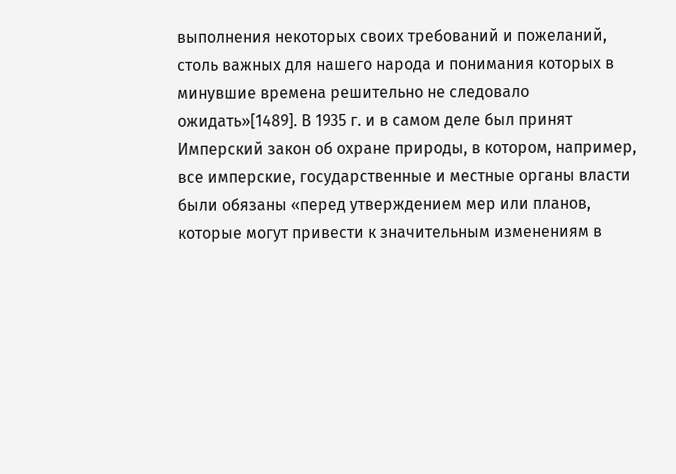выполнения некоторых своих требований и пожеланий, столь важных для нашего народа и понимания которых в минувшие времена решительно не следовало ожидать»[1489]. В 1935 г. и в самом деле был принят Имперский закон об охране природы, в котором, например, все имперские, государственные и местные органы власти были обязаны «перед утверждением мер или планов, которые могут привести к значительным изменениям в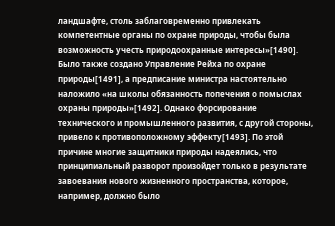ландшафте, столь заблаговременно привлекать компетентные органы по охране природы, чтобы была возможность учесть природоохранные интересы»[1490]. Было также создано Управление Рейха по охране природы[1491], а предписание министра настоятельно наложило «на школы обязанность попечения о помыслах охраны природы»[1492]. Однако форсирование технического и промышленного развития, с другой стороны, привело к противоположному эффекту[1493]. По этой причине многие защитники природы надеялись, что принципиальный разворот произойдет только в результате завоевания нового жизненного пространства, которое, например, должно было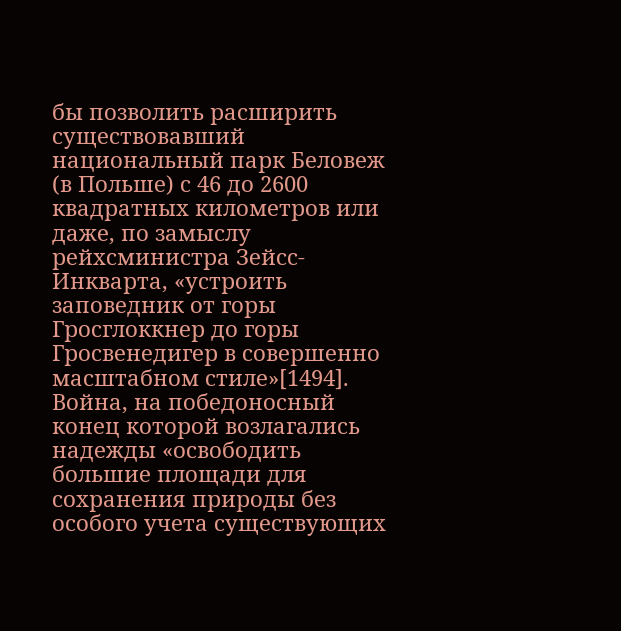бы позволить расширить существовавший национальный парк Беловеж (в Польше) с 46 до 2600 квадратных километров или даже, по замыслу рейхсминистра Зейсс-Инкварта, «устроить заповедник от горы Гросглоккнер до горы Гросвенедигер в совершенно масштабном стиле»[1494]. Война, на победоносный конец которой возлагались надежды «освободить большие площади для сохранения природы без особого учета существующих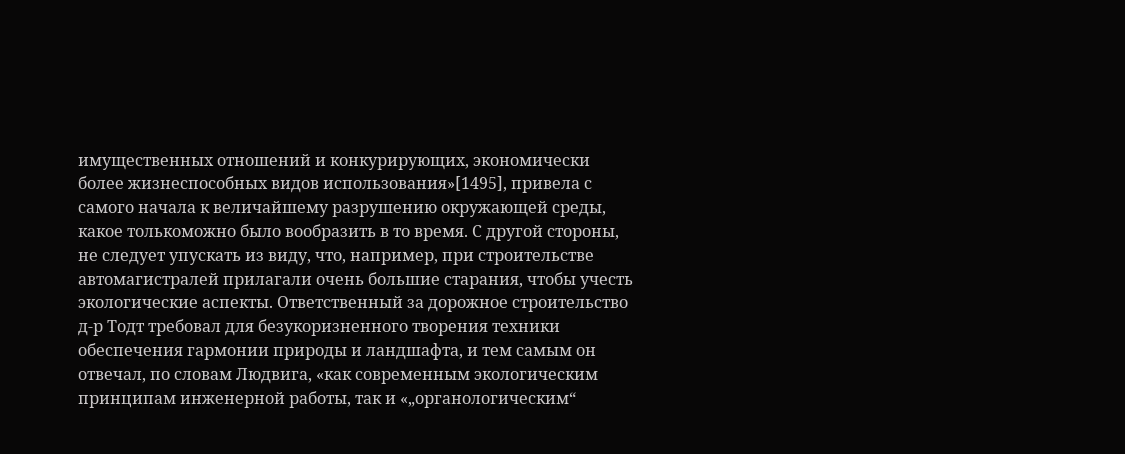имущественных отношений и конкурирующих, экономически более жизнеспособных видов использования»[1495], привела с самого начала к величайшему разрушению окружающей среды, какое толькоможно было вообразить в то время. С другой стороны, не следует упускать из виду, что, например, при строительстве автомагистралей прилагали очень большие старания, чтобы учесть экологические аспекты. Ответственный за дорожное строительство д-р Тодт требовал для безукоризненного творения техники обеспечения гармонии природы и ландшафта, и тем самым он отвечал, по словам Людвига, «как современным экологическим принципам инженерной работы, так и «„органологическим“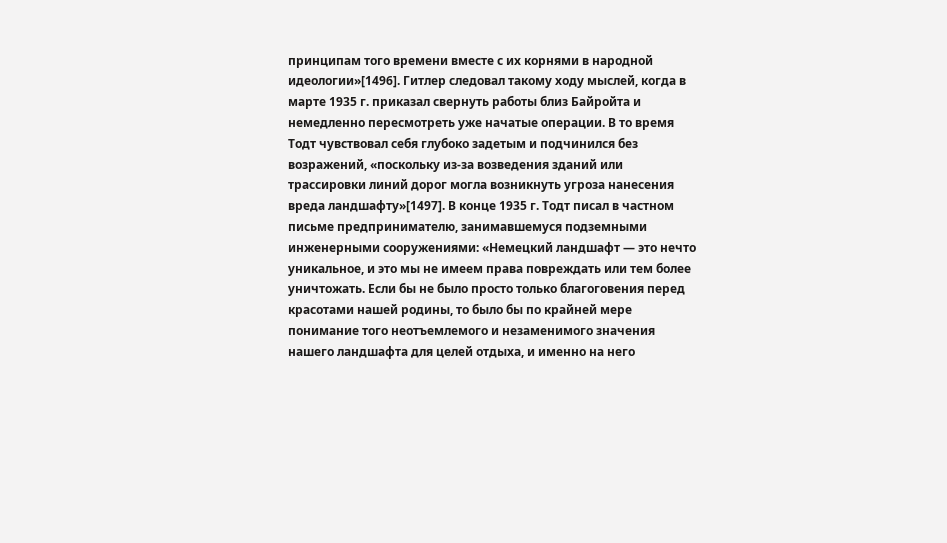принципам того времени вместе с их корнями в народной идеологии»[1496]. Гитлер следовал такому ходу мыслей, когда в марте 1935 г. приказал свернуть работы близ Байройта и немедленно пересмотреть уже начатые операции. В то время Тодт чувствовал себя глубоко задетым и подчинился без возражений, «поскольку из-за возведения зданий или трассировки линий дорог могла возникнуть угроза нанесения вреда ландшафту»[1497]. В конце 1935 г. Тодт писал в частном письме предпринимателю, занимавшемуся подземными инженерными сооружениями: «Немецкий ландшафт — это нечто уникальное, и это мы не имеем права повреждать или тем более уничтожать. Если бы не было просто только благоговения перед красотами нашей родины, то было бы по крайней мере понимание того неотъемлемого и незаменимого значения нашего ландшафта для целей отдыха, и именно на него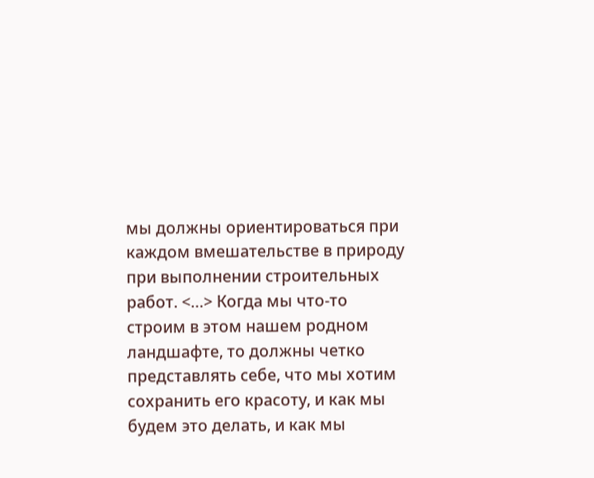мы должны ориентироваться при каждом вмешательстве в природу при выполнении строительных работ. <…> Когда мы что-то строим в этом нашем родном ландшафте, то должны четко представлять себе, что мы хотим сохранить его красоту, и как мы будем это делать, и как мы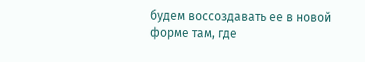будем воссоздавать ее в новой форме там, где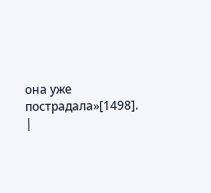она уже пострадала»[1498]. |